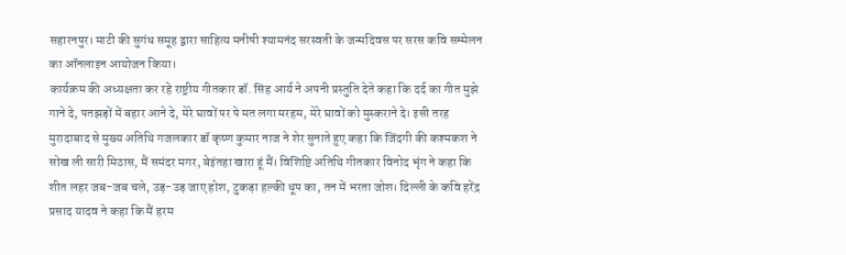सहारनपुर। माटी की सुगंध समूह द्वारा साहित्य मनीषी श्यामनंद सरस्वती के जन्मदिवस पर सरस कवि सम्मेलन का ऑनलाइन आयोजन किया।
कार्यक्रम की अध्यक्षता कर रहे राष्ट्रीय गीतकार डॉ. सिंह आर्य ने अपनी प्रस्तुति देते कहा कि दर्द का गीत मुझे गाने दे, पतझड़ों में बहार आने दे, मेरे घावों पर पे मत लगा मरहम, मेरे घावों को मुस्कराने दे। इसी तरह मुरादाबाद से मुख्य अतिथि गजलकार डॉ कृष्ण कुमार नाज ने शेर सुनाते हुए कहा कि जिंदगी की कश्मकश ने सोख ली सारी मिठास, मैं समंदर मगर, बेइंतहा खारा हूं मैं। विशिष्टि अतिथि गीतकार विनोद भृंग ने कहा कि शीत लहर जब-जब चले, उड़-उड़ जाए होश, टुकड़ा हल्की धूप का, तन में भरता जोश। दिल्ली के कवि हरेंद्र प्रसाद यादव ने कहा कि मैं हरम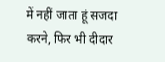में नहीं जाता हूं सजदा करने, फिर भी दीदार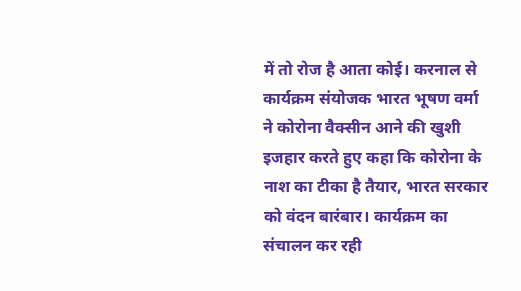में तो रोज है आता कोई। करनाल से कार्यक्रम संयोजक भारत भूषण वर्मा ने कोरोना वैक्सीन आने की खुशी इजहार करते हुए कहा कि कोरोना के नाश का टीका है तैयार, भारत सरकार को वंदन बारंबार। कार्यक्रम का संचालन कर रही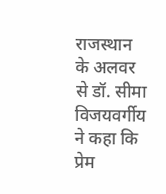राजस्थान के अलवर से डॉ. सीमा विजयवर्गीय ने कहा कि प्रेम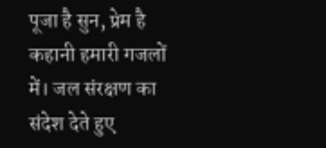पूजा है सुन, प्रेम है कहानी हमारी गजलों में। जल संरक्षण का संदेश देते हुए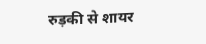रुड़की से शायर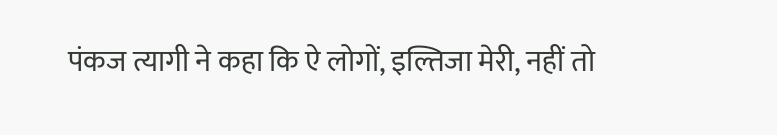पंकज त्यागी ने कहा कि ऐ लोगों, इल्तिजा मेरी, नहीं तो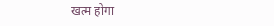खत्म होगा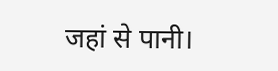जहां से पानी।